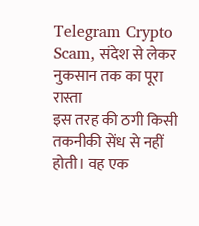Telegram Crypto Scam, संदेश से लेकर नुकसान तक का पूरा रास्ता
इस तरह की ठगी किसी तकनीकी सेंध से नहीं होती। वह एक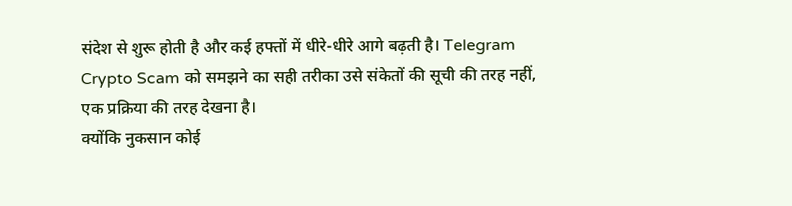संदेश से शुरू होती है और कई हफ्तों में धीरे-धीरे आगे बढ़ती है। Telegram Crypto Scam को समझने का सही तरीका उसे संकेतों की सूची की तरह नहीं, एक प्रक्रिया की तरह देखना है।
क्योंकि नुकसान कोई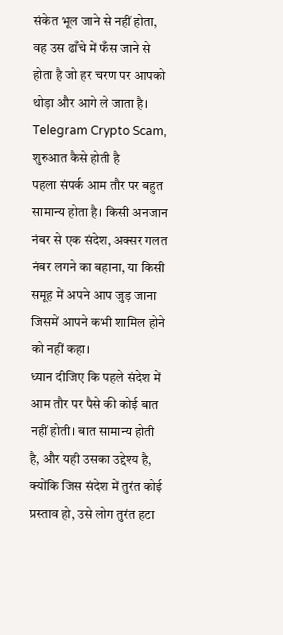संकेत भूल जाने से नहीं होता, वह उस ढाँचे में फँस जाने से होता है जो हर चरण पर आपको थोड़ा और आगे ले जाता है।
Telegram Crypto Scam, शुरुआत कैसे होती है
पहला संपर्क आम तौर पर बहुत सामान्य होता है। किसी अनजान नंबर से एक संदेश, अक्सर गलत नंबर लगने का बहाना, या किसी समूह में अपने आप जुड़ जाना जिसमें आपने कभी शामिल होने को नहीं कहा।
ध्यान दीजिए कि पहले संदेश में आम तौर पर पैसे की कोई बात नहीं होती। बात सामान्य होती है, और यही उसका उद्देश्य है, क्योंकि जिस संदेश में तुरंत कोई प्रस्ताव हो, उसे लोग तुरंत हटा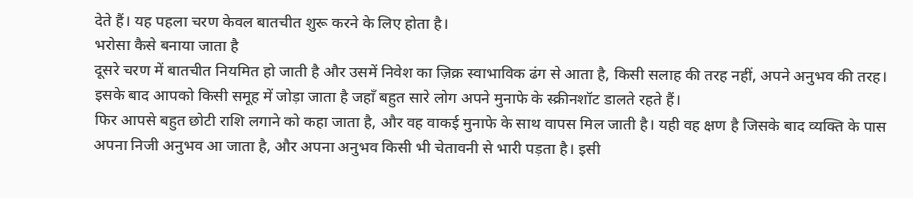देते हैं। यह पहला चरण केवल बातचीत शुरू करने के लिए होता है।
भरोसा कैसे बनाया जाता है
दूसरे चरण में बातचीत नियमित हो जाती है और उसमें निवेश का ज़िक्र स्वाभाविक ढंग से आता है, किसी सलाह की तरह नहीं, अपने अनुभव की तरह। इसके बाद आपको किसी समूह में जोड़ा जाता है जहाँ बहुत सारे लोग अपने मुनाफे के स्क्रीनशॉट डालते रहते हैं।
फिर आपसे बहुत छोटी राशि लगाने को कहा जाता है, और वह वाकई मुनाफे के साथ वापस मिल जाती है। यही वह क्षण है जिसके बाद व्यक्ति के पास अपना निजी अनुभव आ जाता है, और अपना अनुभव किसी भी चेतावनी से भारी पड़ता है। इसी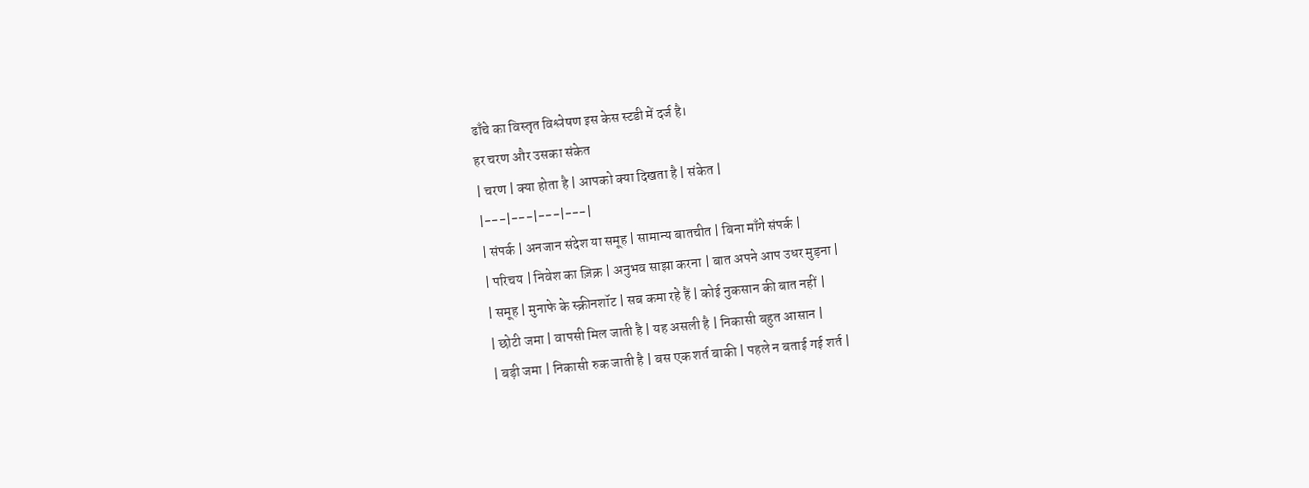ढाँचे का विस्तृत विश्लेषण इस केस स्टडी में दर्ज है।
हर चरण और उसका संकेत
| चरण | क्या होता है | आपको क्या दिखता है | संकेत |
|---|---|---|---|
| संपर्क | अनजान संदेश या समूह | सामान्य बातचीत | बिना माँगे संपर्क |
| परिचय | निवेश का ज़िक्र | अनुभव साझा करना | बात अपने आप उधर मुड़ना |
| समूह | मुनाफे के स्क्रीनशॉट | सब कमा रहे हैं | कोई नुकसान की बात नहीं |
| छोटी जमा | वापसी मिल जाती है | यह असली है | निकासी बहुत आसान |
| बड़ी जमा | निकासी रुक जाती है | बस एक शर्त बाकी | पहले न बताई गई शर्त |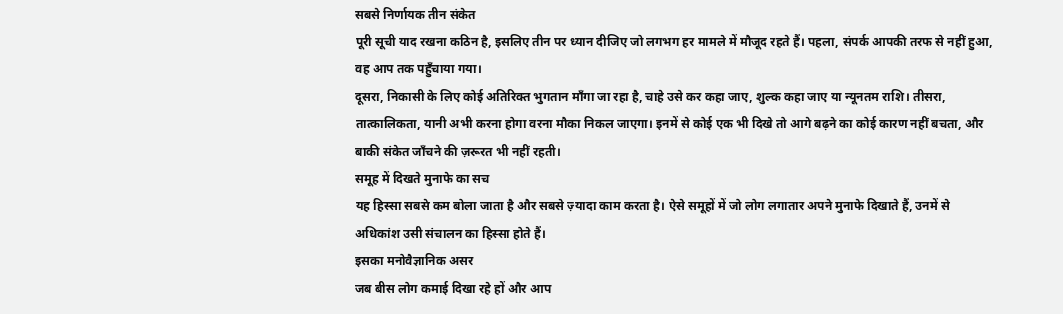सबसे निर्णायक तीन संकेत
पूरी सूची याद रखना कठिन है, इसलिए तीन पर ध्यान दीजिए जो लगभग हर मामले में मौजूद रहते हैं। पहला, संपर्क आपकी तरफ से नहीं हुआ, वह आप तक पहुँचाया गया।
दूसरा, निकासी के लिए कोई अतिरिक्त भुगतान माँगा जा रहा है, चाहे उसे कर कहा जाए, शुल्क कहा जाए या न्यूनतम राशि। तीसरा, तात्कालिकता, यानी अभी करना होगा वरना मौका निकल जाएगा। इनमें से कोई एक भी दिखे तो आगे बढ़ने का कोई कारण नहीं बचता, और बाकी संकेत जाँचने की ज़रूरत भी नहीं रहती।
समूह में दिखते मुनाफे का सच
यह हिस्सा सबसे कम बोला जाता है और सबसे ज़्यादा काम करता है। ऐसे समूहों में जो लोग लगातार अपने मुनाफे दिखाते हैं, उनमें से अधिकांश उसी संचालन का हिस्सा होते हैं।
इसका मनोवैज्ञानिक असर
जब बीस लोग कमाई दिखा रहे हों और आप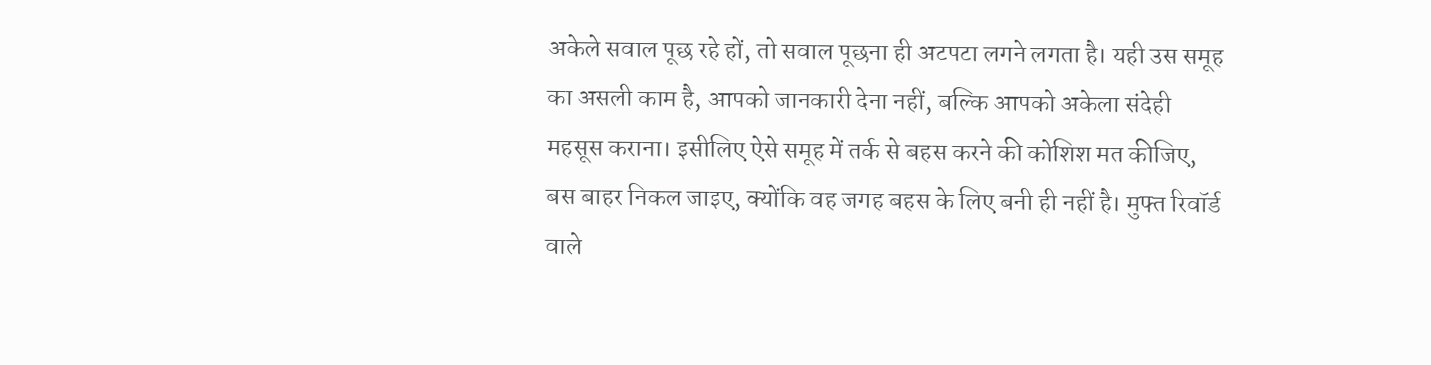अकेले सवाल पूछ रहे हों, तो सवाल पूछना ही अटपटा लगने लगता है। यही उस समूह का असली काम है, आपको जानकारी देना नहीं, बल्कि आपको अकेला संदेही महसूस कराना। इसीलिए ऐसे समूह में तर्क से बहस करने की कोशिश मत कीजिए, बस बाहर निकल जाइए, क्योंकि वह जगह बहस के लिए बनी ही नहीं है। मुफ्त रिवॉर्ड वाले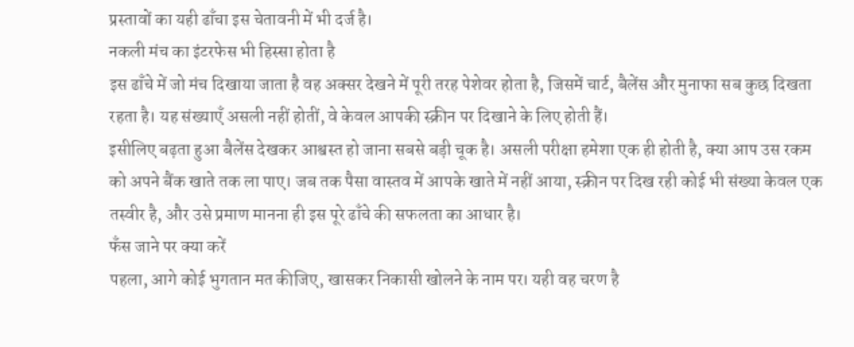प्रस्तावों का यही ढाँचा इस चेतावनी में भी दर्ज है।
नकली मंच का इंटरफेस भी हिस्सा होता है
इस ढाँचे में जो मंच दिखाया जाता है वह अक्सर देखने में पूरी तरह पेशेवर होता है, जिसमें चार्ट, बैलेंस और मुनाफा सब कुछ दिखता रहता है। यह संख्याएँ असली नहीं होतीं, वे केवल आपकी स्क्रीन पर दिखाने के लिए होती हैं।
इसीलिए बढ़ता हुआ बैलेंस देखकर आश्वस्त हो जाना सबसे बड़ी चूक है। असली परीक्षा हमेशा एक ही होती है, क्या आप उस रकम को अपने बैंक खाते तक ला पाए। जब तक पैसा वास्तव में आपके खाते में नहीं आया, स्क्रीन पर दिख रही कोई भी संख्या केवल एक तस्वीर है, और उसे प्रमाण मानना ही इस पूरे ढाँचे की सफलता का आधार है।
फँस जाने पर क्या करें
पहला, आगे कोई भुगतान मत कीजिए, खासकर निकासी खोलने के नाम पर। यही वह चरण है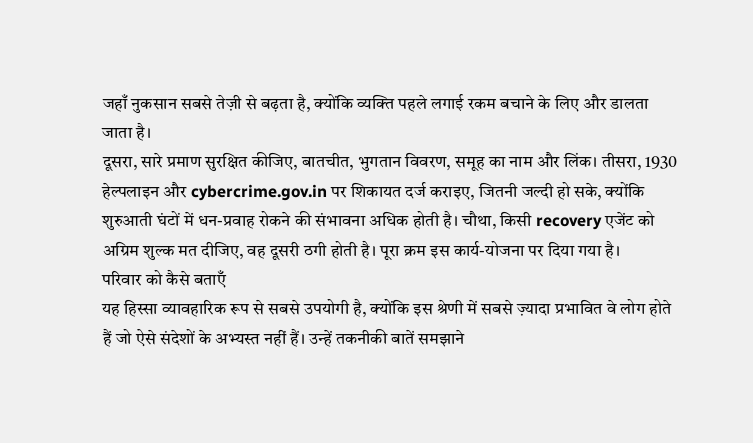जहाँ नुकसान सबसे तेज़ी से बढ़ता है, क्योंकि व्यक्ति पहले लगाई रकम बचाने के लिए और डालता जाता है।
दूसरा, सारे प्रमाण सुरक्षित कीजिए, बातचीत, भुगतान विवरण, समूह का नाम और लिंक। तीसरा, 1930 हेल्पलाइन और cybercrime.gov.in पर शिकायत दर्ज कराइए, जितनी जल्दी हो सके, क्योंकि शुरुआती घंटों में धन-प्रवाह रोकने की संभावना अधिक होती है। चौथा, किसी recovery एजेंट को अग्रिम शुल्क मत दीजिए, वह दूसरी ठगी होती है। पूरा क्रम इस कार्य-योजना पर दिया गया है।
परिवार को कैसे बताएँ
यह हिस्सा व्यावहारिक रूप से सबसे उपयोगी है, क्योंकि इस श्रेणी में सबसे ज़्यादा प्रभावित वे लोग होते हैं जो ऐसे संदेशों के अभ्यस्त नहीं हैं। उन्हें तकनीकी बातें समझाने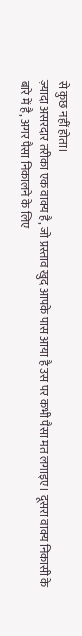से कुछ नहीं होता।
ज़्यादा असरदार तरीका एक वाक्य है, जो प्रस्ताव खुद आपके पास आया है उस पर कभी पैसा मत लगाइए। दूसरा वाक्य निकासी के बारे में है, अगर पैसा निकालने के लिए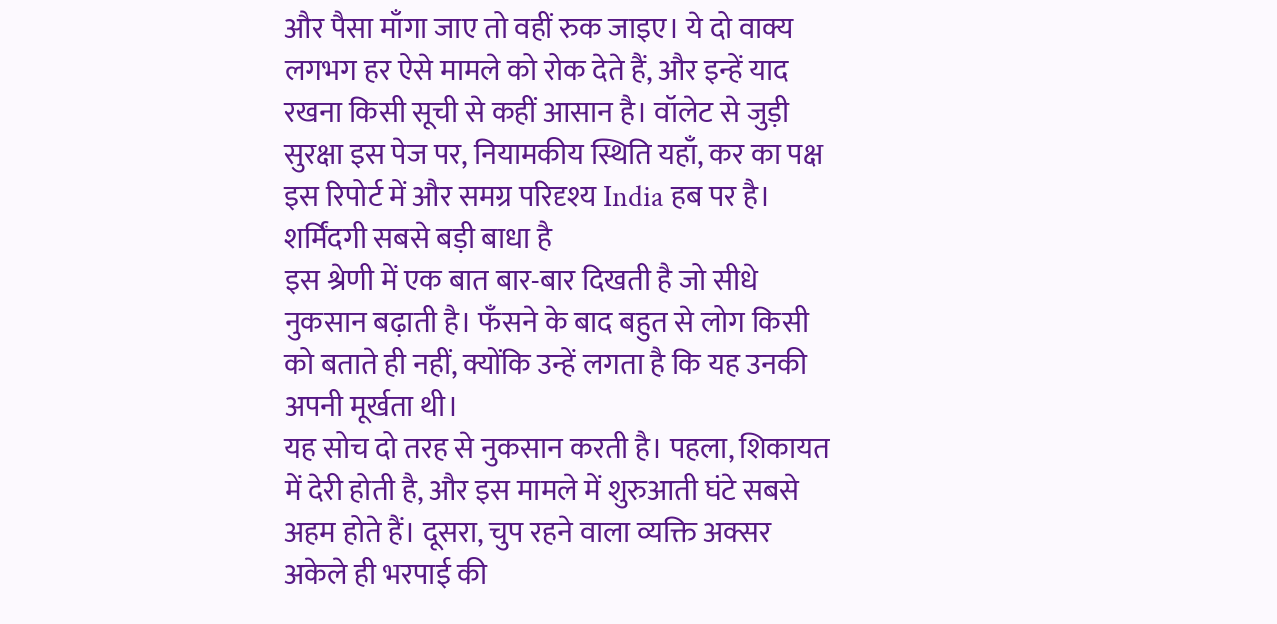और पैसा माँगा जाए तो वहीं रुक जाइए। ये दो वाक्य लगभग हर ऐसे मामले को रोक देते हैं, और इन्हें याद रखना किसी सूची से कहीं आसान है। वॉलेट से जुड़ी सुरक्षा इस पेज पर, नियामकीय स्थिति यहाँ, कर का पक्ष इस रिपोर्ट में और समग्र परिदृश्य India हब पर है।
शर्मिंदगी सबसे बड़ी बाधा है
इस श्रेणी में एक बात बार-बार दिखती है जो सीधे नुकसान बढ़ाती है। फँसने के बाद बहुत से लोग किसी को बताते ही नहीं, क्योंकि उन्हें लगता है कि यह उनकी अपनी मूर्खता थी।
यह सोच दो तरह से नुकसान करती है। पहला, शिकायत में देरी होती है, और इस मामले में शुरुआती घंटे सबसे अहम होते हैं। दूसरा, चुप रहने वाला व्यक्ति अक्सर अकेले ही भरपाई की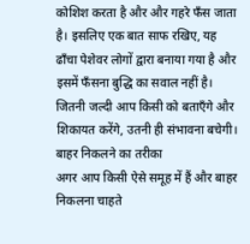कोशिश करता है और और गहरे फँस जाता है। इसलिए एक बात साफ रखिए, यह ढाँचा पेशेवर लोगों द्वारा बनाया गया है और इसमें फँसना बुद्धि का सवाल नहीं है। जितनी जल्दी आप किसी को बताएँगे और शिकायत करेंगे, उतनी ही संभावना बचेगी।
बाहर निकलने का तरीका
अगर आप किसी ऐसे समूह में हैं और बाहर निकलना चाहते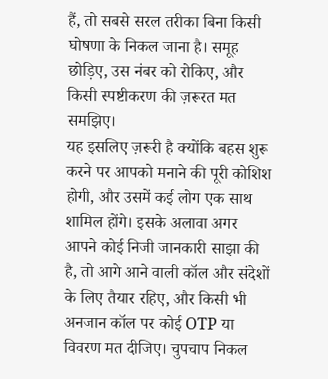हैं, तो सबसे सरल तरीका बिना किसी घोषणा के निकल जाना है। समूह छोड़िए, उस नंबर को रोकिए, और किसी स्पष्टीकरण की ज़रूरत मत समझिए।
यह इसलिए ज़रूरी है क्योंकि बहस शुरू करने पर आपको मनाने की पूरी कोशिश होगी, और उसमें कई लोग एक साथ शामिल होंगे। इसके अलावा अगर आपने कोई निजी जानकारी साझा की है, तो आगे आने वाली कॉल और संदेशों के लिए तैयार रहिए, और किसी भी अनजान कॉल पर कोई OTP या विवरण मत दीजिए। चुपचाप निकल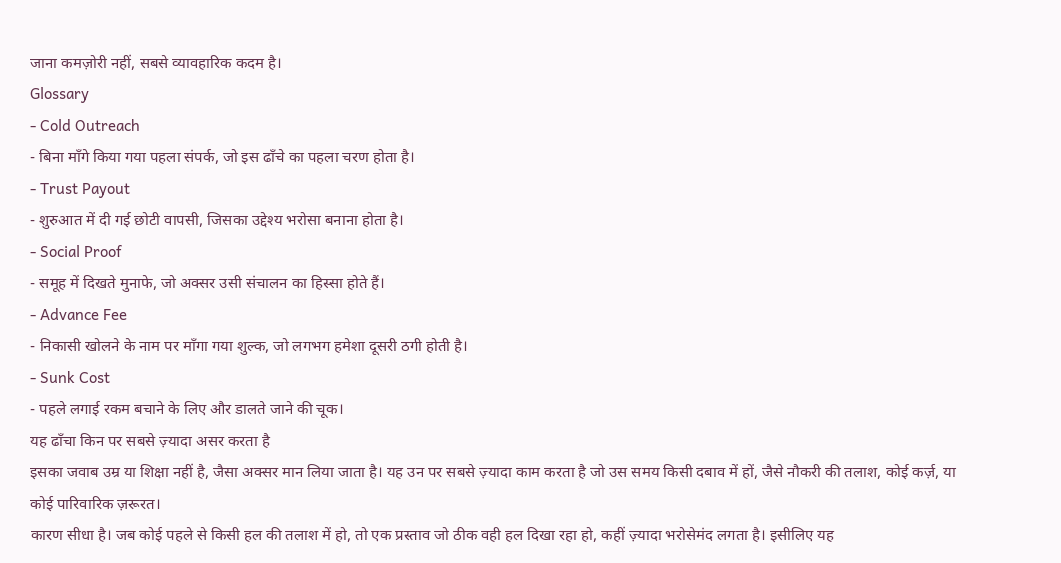जाना कमज़ोरी नहीं, सबसे व्यावहारिक कदम है।
Glossary
- Cold Outreach
- बिना माँगे किया गया पहला संपर्क, जो इस ढाँचे का पहला चरण होता है।
- Trust Payout
- शुरुआत में दी गई छोटी वापसी, जिसका उद्देश्य भरोसा बनाना होता है।
- Social Proof
- समूह में दिखते मुनाफे, जो अक्सर उसी संचालन का हिस्सा होते हैं।
- Advance Fee
- निकासी खोलने के नाम पर माँगा गया शुल्क, जो लगभग हमेशा दूसरी ठगी होती है।
- Sunk Cost
- पहले लगाई रकम बचाने के लिए और डालते जाने की चूक।
यह ढाँचा किन पर सबसे ज़्यादा असर करता है
इसका जवाब उम्र या शिक्षा नहीं है, जैसा अक्सर मान लिया जाता है। यह उन पर सबसे ज़्यादा काम करता है जो उस समय किसी दबाव में हों, जैसे नौकरी की तलाश, कोई कर्ज़, या कोई पारिवारिक ज़रूरत।
कारण सीधा है। जब कोई पहले से किसी हल की तलाश में हो, तो एक प्रस्ताव जो ठीक वही हल दिखा रहा हो, कहीं ज़्यादा भरोसेमंद लगता है। इसीलिए यह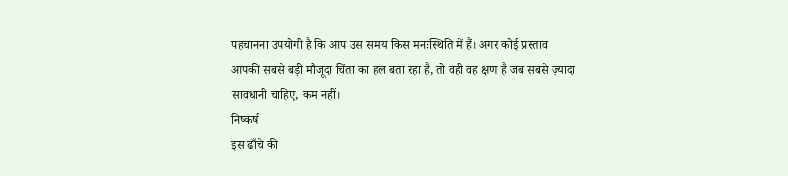पहचानना उपयोगी है कि आप उस समय किस मनःस्थिति में हैं। अगर कोई प्रस्ताव आपकी सबसे बड़ी मौजूदा चिंता का हल बता रहा है, तो वही वह क्षण है जब सबसे ज़्यादा सावधानी चाहिए, कम नहीं।
निष्कर्ष
इस ढाँचे की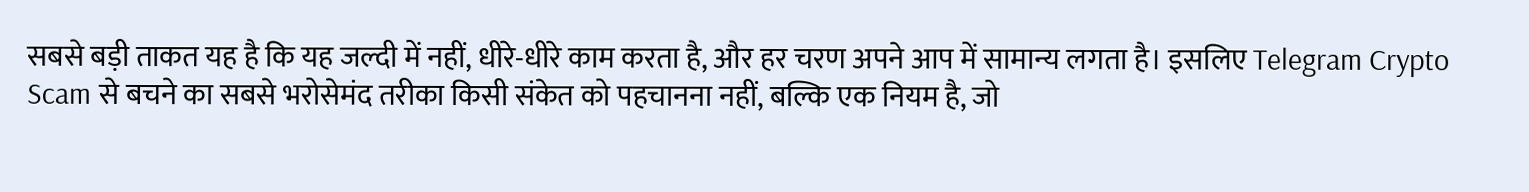सबसे बड़ी ताकत यह है कि यह जल्दी में नहीं, धीरे-धीरे काम करता है, और हर चरण अपने आप में सामान्य लगता है। इसलिए Telegram Crypto Scam से बचने का सबसे भरोसेमंद तरीका किसी संकेत को पहचानना नहीं, बल्कि एक नियम है, जो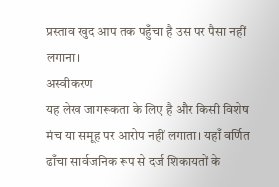प्रस्ताव खुद आप तक पहुँचा है उस पर पैसा नहीं लगाना।
अस्वीकरण
यह लेख जागरूकता के लिए है और किसी विशेष मंच या समूह पर आरोप नहीं लगाता। यहाँ वर्णित ढाँचा सार्वजनिक रूप से दर्ज शिकायतों के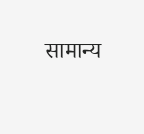सामान्य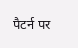पैटर्न पर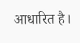आधारित है।